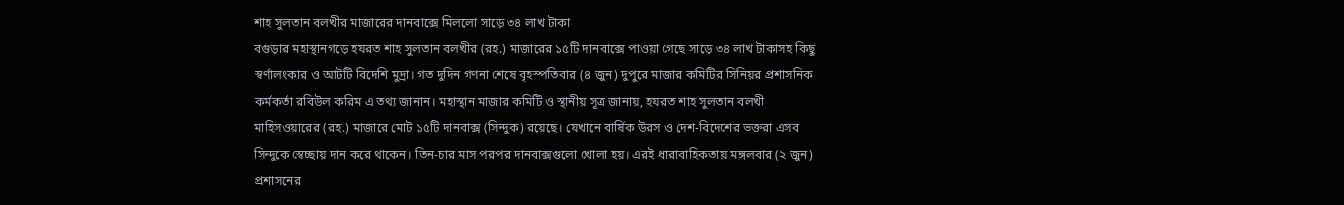শাহ সুলতান বলখীর মাজারের দানবাক্সে মিললো সাড়ে ৩৪ লাখ টাকা
বগুড়ার মহাস্থানগড়ে হযরত শাহ সুলতান বলখীর (রহ.) মাজারের ১৫টি দানবাক্সে পাওয়া গেছে সাড়ে ৩৪ লাখ টাকাসহ কিছু স্বর্ণালংকার ও আটটি বিদেশি মুদ্রা। গত দুদিন গণনা শেষে বৃহস্পতিবার (৪ জুন) দুপুরে মাজার কমিটির সিনিয়র প্রশাসনিক কর্মকর্তা রবিউল করিম এ তথ্য জানান। মহাস্থান মাজার কমিটি ও স্থানীয় সূত্র জানায়, হযরত শাহ সুলতান বলখী মাহিসওয়ারের (রহ.) মাজারে মোট ১৫টি দানবাক্স (সিন্দুক) রয়েছে। যেখানে বার্ষিক উরস ও দেশ-বিদেশের ভক্তরা এসব সিন্দুকে স্বেচ্ছায় দান করে থাকেন। তিন-চার মাস পরপর দানবাক্সগুলো খোলা হয়। এরই ধারাবাহিকতায় মঙ্গলবার (২ জুন) প্রশাসনের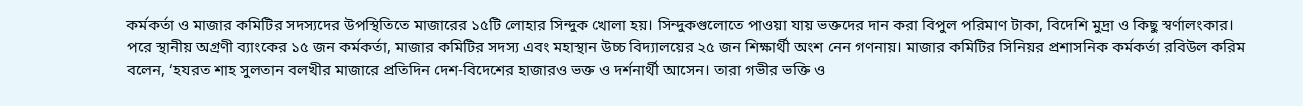কর্মকর্তা ও মাজার কমিটির সদস্যদের উপস্থিতিতে মাজারের ১৫টি লোহার সিন্দুক খোলা হয়। সিন্দুকগুলোতে পাওয়া যায় ভক্তদের দান করা বিপুল পরিমাণ টাকা, বিদেশি মুদ্রা ও কিছু স্বর্ণালংকার। পরে স্থানীয় অগ্রণী ব্যাংকের ১৫ জন কর্মকর্তা, মাজার কমিটির সদস্য এবং মহাস্থান উচ্চ বিদ্যালয়ের ২৫ জন শিক্ষার্থী অংশ নেন গণনায়। মাজার কমিটির সিনিয়র প্রশাসনিক কর্মকর্তা রবিউল করিম বলেন, ‘হযরত শাহ সুলতান বলখীর মাজারে প্রতিদিন দেশ-বিদেশের হাজারও ভক্ত ও দর্শনার্থী আসেন। তারা গভীর ভক্তি ও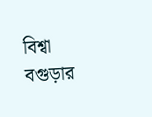বিশ্বা
বগুড়ার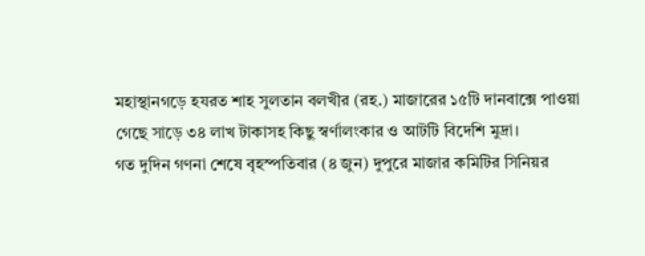মহাস্থানগড়ে হযরত শাহ সুলতান বলখীর (রহ.) মাজারের ১৫টি দানবাক্সে পাওয়া গেছে সাড়ে ৩৪ লাখ টাকাসহ কিছু স্বর্ণালংকার ও আটটি বিদেশি মুদ্রা।
গত দুদিন গণনা শেষে বৃহস্পতিবার (৪ জুন) দুপুরে মাজার কমিটির সিনিয়র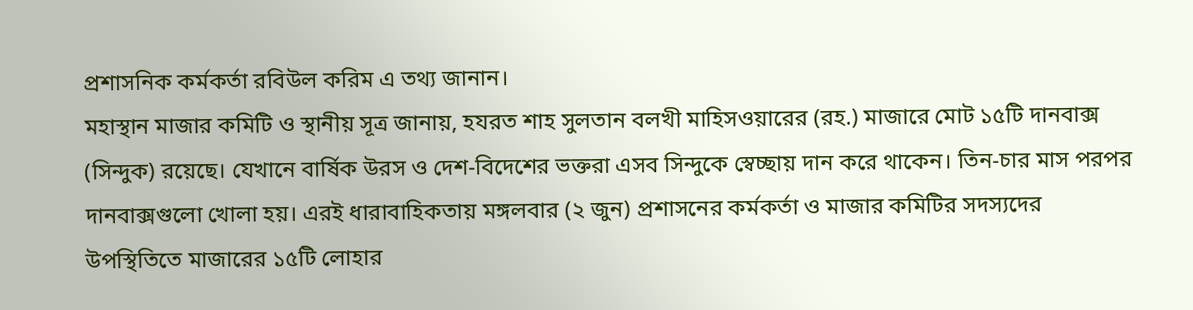প্রশাসনিক কর্মকর্তা রবিউল করিম এ তথ্য জানান।
মহাস্থান মাজার কমিটি ও স্থানীয় সূত্র জানায়, হযরত শাহ সুলতান বলখী মাহিসওয়ারের (রহ.) মাজারে মোট ১৫টি দানবাক্স (সিন্দুক) রয়েছে। যেখানে বার্ষিক উরস ও দেশ-বিদেশের ভক্তরা এসব সিন্দুকে স্বেচ্ছায় দান করে থাকেন। তিন-চার মাস পরপর দানবাক্সগুলো খোলা হয়। এরই ধারাবাহিকতায় মঙ্গলবার (২ জুন) প্রশাসনের কর্মকর্তা ও মাজার কমিটির সদস্যদের উপস্থিতিতে মাজারের ১৫টি লোহার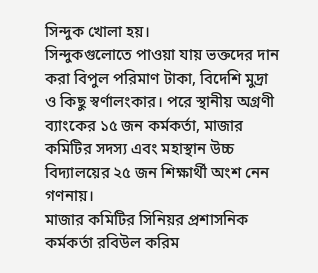সিন্দুক খোলা হয়।
সিন্দুকগুলোতে পাওয়া যায় ভক্তদের দান করা বিপুল পরিমাণ টাকা, বিদেশি মুদ্রা ও কিছু স্বর্ণালংকার। পরে স্থানীয় অগ্রণী ব্যাংকের ১৫ জন কর্মকর্তা, মাজার কমিটির সদস্য এবং মহাস্থান উচ্চ বিদ্যালয়ের ২৫ জন শিক্ষার্থী অংশ নেন গণনায়।
মাজার কমিটির সিনিয়র প্রশাসনিক কর্মকর্তা রবিউল করিম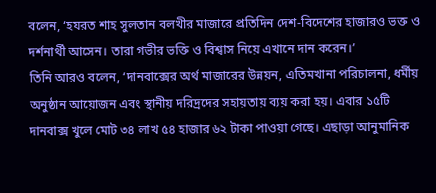বলেন, ‘হযরত শাহ সুলতান বলখীর মাজারে প্রতিদিন দেশ-বিদেশের হাজারও ভক্ত ও দর্শনার্থী আসেন। তারা গভীর ভক্তি ও বিশ্বাস নিয়ে এখানে দান করেন।’
তিনি আরও বলেন, ‘দানবাক্সের অর্থ মাজারের উন্নয়ন, এতিমখানা পরিচালনা, ধর্মীয় অনুষ্ঠান আয়োজন এবং স্থানীয় দরিদ্রদের সহায়তায় ব্যয় করা হয়। এবার ১৫টি দানবাক্স খুলে মোট ৩৪ লাখ ৫৪ হাজার ৬২ টাকা পাওয়া গেছে। এছাড়া আনুমানিক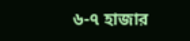৬-৭ হাজার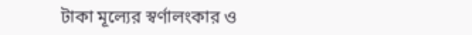টাকা মূল্যের স্বর্ণালংকার ও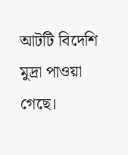আটটি বিদেশি মুদ্রা পাওয়া গেছে।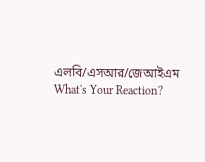এলবি/এসআর/জেআইএম
What's Your Reaction?